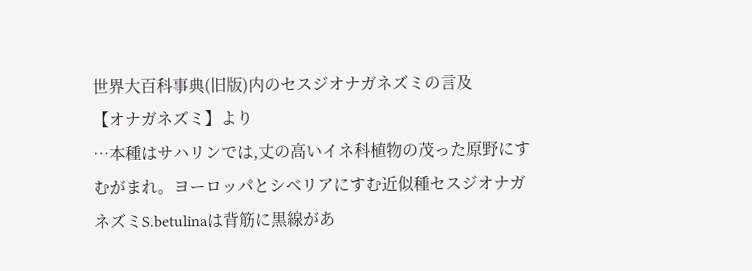世界大百科事典(旧版)内のセスジオナガネズミの言及
【オナガネズミ】より
…本種はサハリンでは,丈の高いイネ科植物の茂った原野にすむがまれ。ヨーロッパとシベリアにすむ近似種セスジオナガネズミS.betulinaは背筋に黒線があ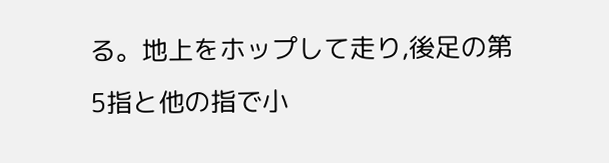る。地上をホップして走り,後足の第5指と他の指で小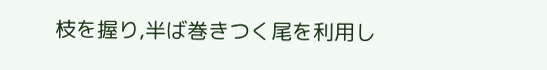枝を握り,半ば巻きつく尾を利用し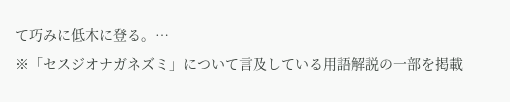て巧みに低木に登る。…
※「セスジオナガネズミ」について言及している用語解説の一部を掲載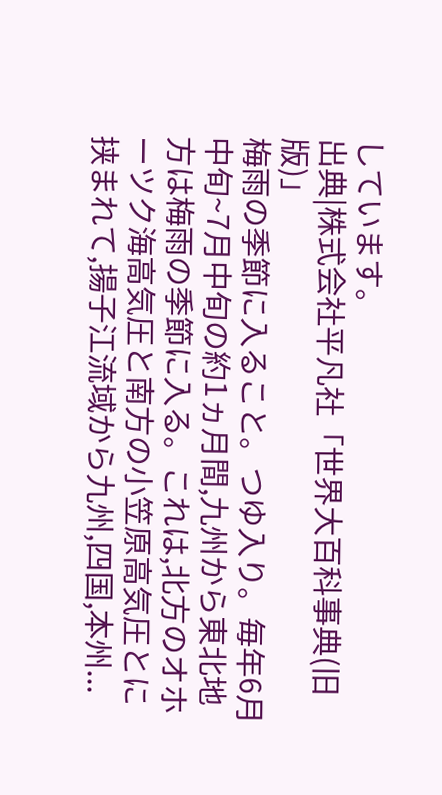しています。
出典|株式会社平凡社「世界大百科事典(旧版)」
梅雨の季節に入ること。つゆ入り。毎年6月中旬~7月中旬の約1ヵ月間,九州から東北地方は梅雨の季節に入る。これは,北方のオホーツク海高気圧と南方の小笠原高気圧とに挟まれて,揚子江流域から九州,四国,本州...